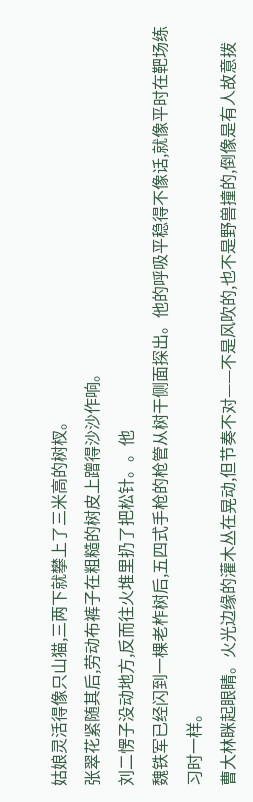姑娘灵活得像只山猫,三两下就攀上了三米高的树杈。
张翠花紧随其后,劳动布裤子在粗糙的树皮上蹭得沙沙作响。
刘二愣子没动地方,反而往火堆里扔了把松针。。他
魏铁军已经闪到一棵老柞树后,五四式手枪的枪管从树干侧面探出。他的呼吸平稳得不像话,就像平时在靶场练习时一样。
曹大林眯起眼睛。火光边缘的灌木丛在晃动,但节奏不对——不是风吹的,也不是野兽撞的,倒像是有人故意拨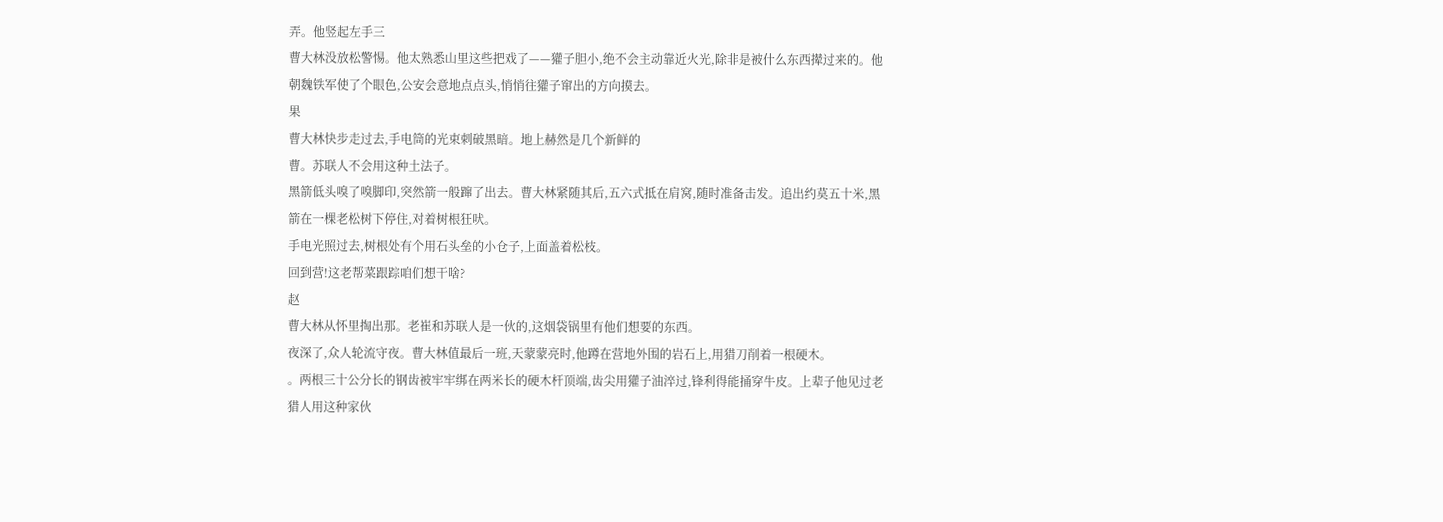弄。他竖起左手三
曹大林没放松警惕。他太熟悉山里这些把戏了——獾子胆小,绝不会主动靠近火光,除非是被什么东西撵过来的。他朝魏铁军使了个眼色,公安会意地点点头,悄悄往獾子窜出的方向摸去。
果
曹大林快步走过去,手电筒的光束刺破黑暗。地上赫然是几个新鲜的
曹。苏联人不会用这种土法子。
黑箭低头嗅了嗅脚印,突然箭一般蹿了出去。曹大林紧随其后,五六式抵在肩窝,随时准备击发。追出约莫五十米,黑箭在一棵老松树下停住,对着树根狂吠。
手电光照过去,树根处有个用石头垒的小仓子,上面盖着松枝。
回到营!这老帮菜跟踪咱们想干啥?
赵
曹大林从怀里掏出那。老崔和苏联人是一伙的,这烟袋锅里有他们想要的东西。
夜深了,众人轮流守夜。曹大林值最后一班,天蒙蒙亮时,他蹲在营地外围的岩石上,用猎刀削着一根硬木。
。两根三十公分长的钢齿被牢牢绑在两米长的硬木杆顶端,齿尖用獾子油淬过,锋利得能捅穿牛皮。上辈子他见过老猎人用这种家伙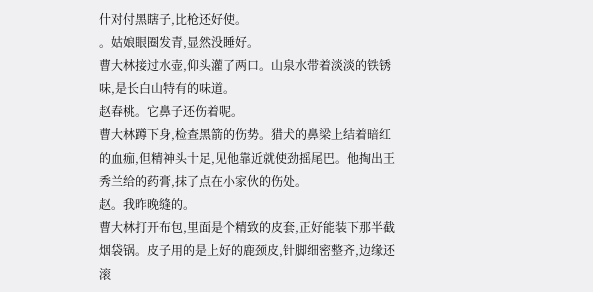什对付黑瞎子,比枪还好使。
。姑娘眼圈发青,显然没睡好。
曹大林接过水壶,仰头灌了两口。山泉水带着淡淡的铁锈味,是长白山特有的味道。
赵春桃。它鼻子还伤着呢。
曹大林蹲下身,检查黑箭的伤势。猎犬的鼻梁上结着暗红的血痂,但精神头十足,见他靠近就使劲摇尾巴。他掏出王秀兰给的药膏,抹了点在小家伙的伤处。
赵。我昨晚缝的。
曹大林打开布包,里面是个精致的皮套,正好能装下那半截烟袋锅。皮子用的是上好的鹿颈皮,针脚细密整齐,边缘还滚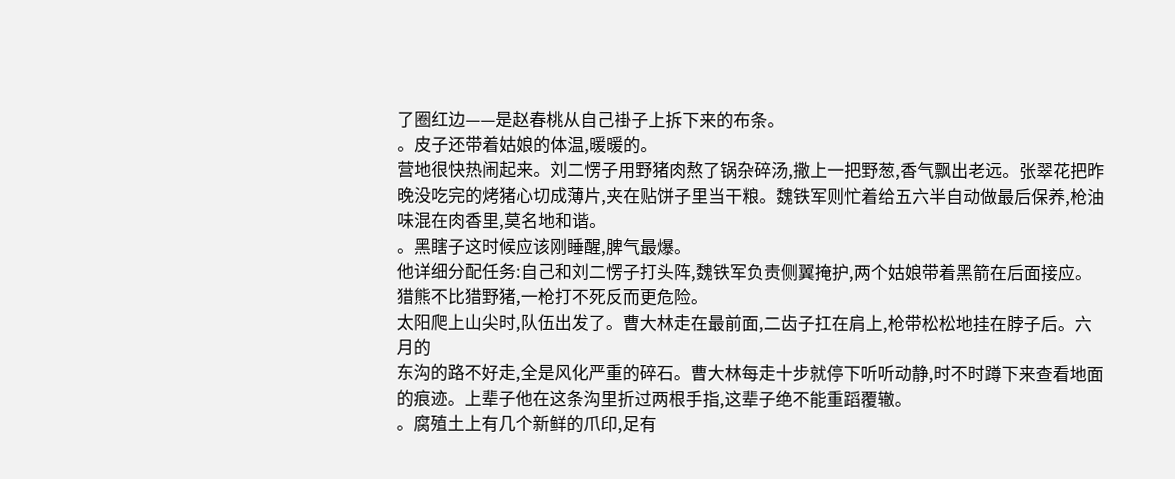了圈红边——是赵春桃从自己褂子上拆下来的布条。
。皮子还带着姑娘的体温,暖暖的。
营地很快热闹起来。刘二愣子用野猪肉熬了锅杂碎汤,撒上一把野葱,香气飘出老远。张翠花把昨晚没吃完的烤猪心切成薄片,夹在贴饼子里当干粮。魏铁军则忙着给五六半自动做最后保养,枪油味混在肉香里,莫名地和谐。
。黑瞎子这时候应该刚睡醒,脾气最爆。
他详细分配任务:自己和刘二愣子打头阵,魏铁军负责侧翼掩护,两个姑娘带着黑箭在后面接应。猎熊不比猎野猪,一枪打不死反而更危险。
太阳爬上山尖时,队伍出发了。曹大林走在最前面,二齿子扛在肩上,枪带松松地挂在脖子后。六月的
东沟的路不好走,全是风化严重的碎石。曹大林每走十步就停下听听动静,时不时蹲下来查看地面的痕迹。上辈子他在这条沟里折过两根手指,这辈子绝不能重蹈覆辙。
。腐殖土上有几个新鲜的爪印,足有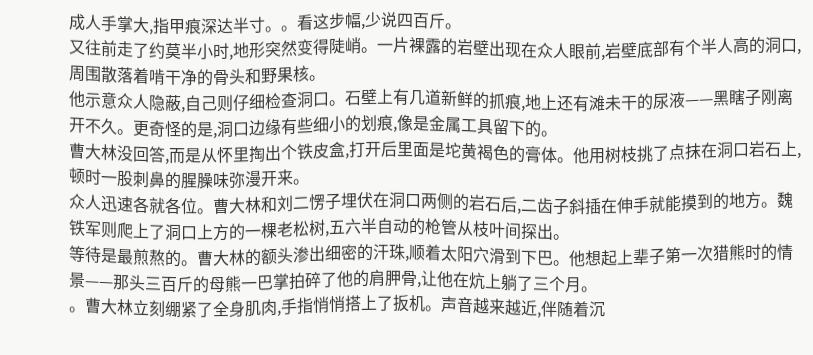成人手掌大,指甲痕深达半寸。。看这步幅,少说四百斤。
又往前走了约莫半小时,地形突然变得陡峭。一片裸露的岩壁出现在众人眼前,岩壁底部有个半人高的洞口,周围散落着啃干净的骨头和野果核。
他示意众人隐蔽,自己则仔细检查洞口。石壁上有几道新鲜的抓痕,地上还有滩未干的尿液——黑瞎子刚离开不久。更奇怪的是,洞口边缘有些细小的划痕,像是金属工具留下的。
曹大林没回答,而是从怀里掏出个铁皮盒,打开后里面是坨黄褐色的膏体。他用树枝挑了点抹在洞口岩石上,顿时一股刺鼻的腥臊味弥漫开来。
众人迅速各就各位。曹大林和刘二愣子埋伏在洞口两侧的岩石后,二齿子斜插在伸手就能摸到的地方。魏铁军则爬上了洞口上方的一棵老松树,五六半自动的枪管从枝叶间探出。
等待是最煎熬的。曹大林的额头渗出细密的汗珠,顺着太阳穴滑到下巴。他想起上辈子第一次猎熊时的情景——那头三百斤的母熊一巴掌拍碎了他的肩胛骨,让他在炕上躺了三个月。
。曹大林立刻绷紧了全身肌肉,手指悄悄搭上了扳机。声音越来越近,伴随着沉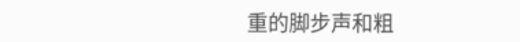重的脚步声和粗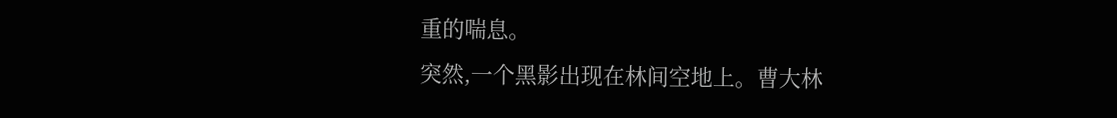重的喘息。
突然,一个黑影出现在林间空地上。曹大林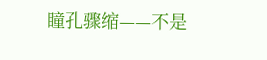瞳孔骤缩——不是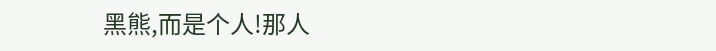黑熊,而是个人!那人